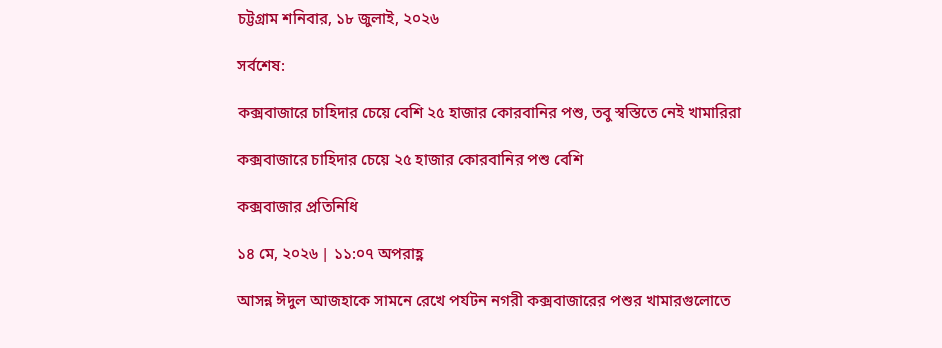চট্টগ্রাম শনিবার, ১৮ জুলাই, ২০২৬

সর্বশেষ:

কক্সবাজারে চাহিদার চেয়ে বেশি ২৫ হাজার কোরবানির পশু, তবু স্বস্তিতে নেই খামারিরা

কক্সবাজারে চাহিদার চেয়ে ২৫ হাজার কোরবানির পশু বেশি

কক্সবাজার প্রতিনিধি

১৪ মে, ২০২৬ | ১১:০৭ অপরাহ্ণ

আসন্ন ঈদুল আজহাকে সামনে রেখে পর্যটন নগরী কক্সবাজারের পশুর খামারগুলোতে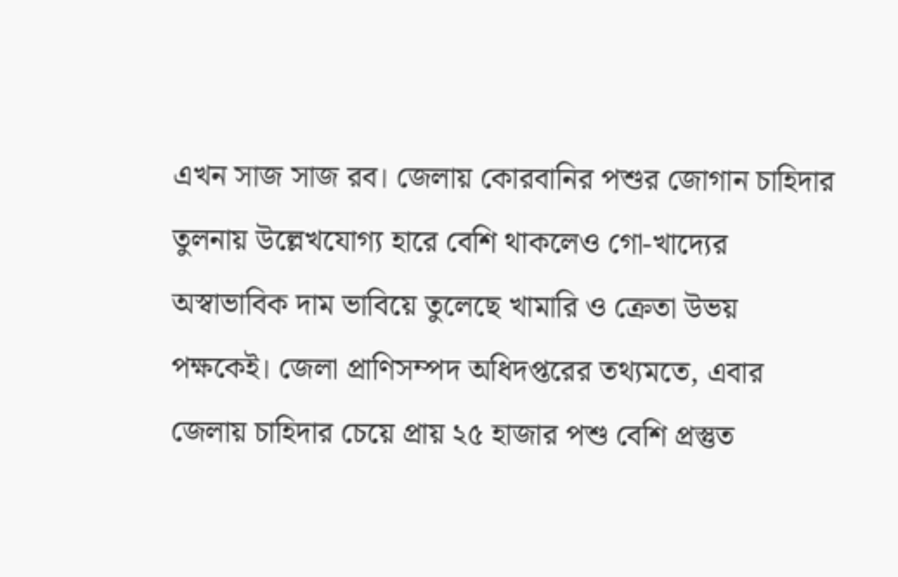এখন সাজ সাজ রব। জেলায় কোরবানির পশুর জোগান চাহিদার তুলনায় উল্লেখযোগ্য হারে বেশি থাকলেও গো-খাদ্যের অস্বাভাবিক দাম ভাবিয়ে তুলেছে খামারি ও ক্রেতা উভয় পক্ষকেই। জেলা প্রাণিসম্পদ অধিদপ্তরের তথ্যমতে, এবার জেলায় চাহিদার চেয়ে প্রায় ২৫ হাজার পশু বেশি প্রস্তুত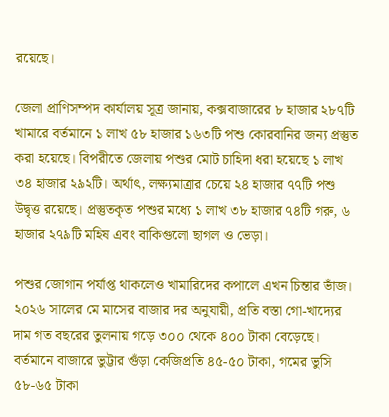রয়েছে।

জেলা প্রাণিসম্পদ কার্যালয় সূত্র জানায়, কক্সবাজারের ৮ হাজার ২৮৭টি খামারে বর্তমানে ১ লাখ ৫৮ হাজার ১৬৩টি পশু কোরবানির জন্য প্রস্তুত করা হয়েছে। বিপরীতে জেলায় পশুর মোট চাহিদা ধরা হয়েছে ১ লাখ ৩৪ হাজার ২৯২টি। অর্থাৎ, লক্ষ্যমাত্রার চেয়ে ২৪ হাজার ৭৭টি পশু উদ্বৃত্ত রয়েছে। প্রস্তুতকৃত পশুর মধ্যে ১ লাখ ৩৮ হাজার ৭৪টি গরু, ৬ হাজার ২৭৯টি মহিষ এবং বাকিগুলো ছাগল ও ভেড়া।

পশুর জোগান পর্যাপ্ত থাকলেও খামারিদের কপালে এখন চিন্তার ভাঁজ। ২০২৬ সালের মে মাসের বাজার দর অনুযায়ী, প্রতি বস্তা গো-খাদ্যের দাম গত বছরের তুলনায় গড়ে ৩০০ থেকে ৪০০ টাকা বেড়েছে। বর্তমানে বাজারে ভুট্টার গুঁড়া কেজিপ্রতি ৪৫-৫০ টাকা, গমের ভুসি ৫৮-৬৫ টাকা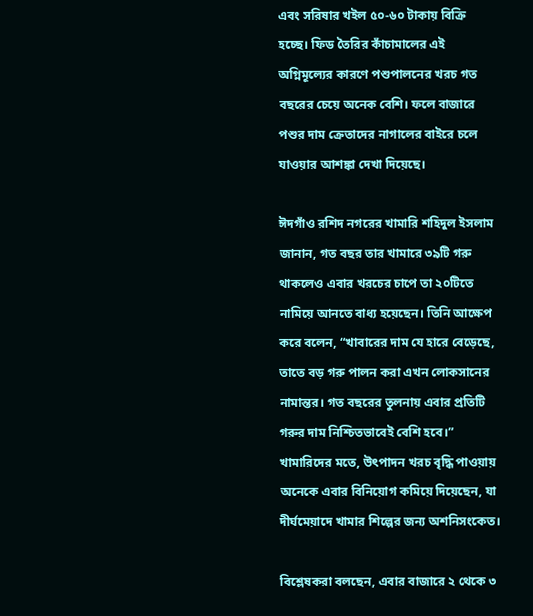এবং সরিষার খইল ৫০-৬০ টাকায় বিক্রি হচ্ছে। ফিড তৈরির কাঁচামালের এই অগ্নিমূল্যের কারণে পশুপালনের খরচ গত বছরের চেয়ে অনেক বেশি। ফলে বাজারে পশুর দাম ক্রেতাদের নাগালের বাইরে চলে যাওয়ার আশঙ্কা দেখা দিয়েছে।

ঈদগাঁও রশিদ নগরের খামারি শহিদুল ইসলাম জানান, গত বছর তার খামারে ৩৯টি গরু থাকলেও এবার খরচের চাপে তা ২০টিতে নামিয়ে আনতে বাধ্য হয়েছেন। তিনি আক্ষেপ করে বলেন, “খাবারের দাম যে হারে বেড়েছে, তাতে বড় গরু পালন করা এখন লোকসানের নামান্তর। গত বছরের তুলনায় এবার প্রতিটি গরুর দাম নিশ্চিতভাবেই বেশি হবে।” খামারিদের মতে, উৎপাদন খরচ বৃদ্ধি পাওয়ায় অনেকে এবার বিনিয়োগ কমিয়ে দিয়েছেন, যা দীর্ঘমেয়াদে খামার শিল্পের জন্য অশনিসংকেত।

বিশ্লেষকরা বলছেন, এবার বাজারে ২ থেকে ৩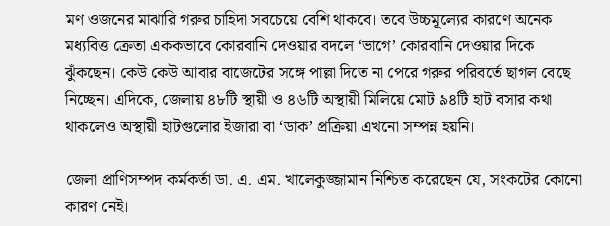মণ ওজনের মাঝারি গরুর চাহিদা সবচেয়ে বেশি থাকবে। তবে উচ্চমূল্যের কারণে অনেক মধ্যবিত্ত ক্রেতা এককভাবে কোরবানি দেওয়ার বদলে ‘ভাগে’ কোরবানি দেওয়ার দিকে ঝুঁকছেন। কেউ কেউ আবার বাজেটের সঙ্গে পাল্লা দিতে না পেরে গরুর পরিবর্তে ছাগল বেছে নিচ্ছেন। এদিকে, জেলায় ৪৮টি স্থায়ী ও ৪৬টি অস্থায়ী মিলিয়ে মোট ৯৪টি হাট বসার কথা থাকলেও অস্থায়ী হাটগুলোর ইজারা বা ‘ডাক’ প্রক্রিয়া এখনো সম্পন্ন হয়নি।

জেলা প্রাণিসম্পদ কর্মকর্তা ডা. এ. এম. খালেকুজ্জামান নিশ্চিত করেছেন যে, সংকটের কোনো কারণ নেই।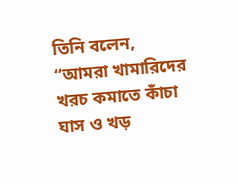তিনি বলেন, “আমরা খামারিদের খরচ কমাতে কাঁচা ঘাস ও খড়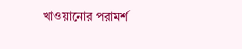খাওয়ানোর পরামর্শ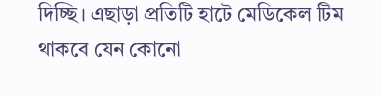দিচ্ছি। এছাড়া প্রতিটি হাটে মেডিকেল টিম থাকবে যেন কোনো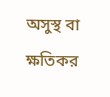অসুস্থ বা ক্ষতিকর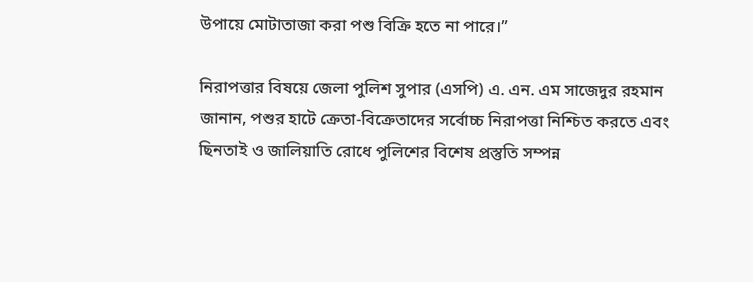উপায়ে মোটাতাজা করা পশু বিক্রি হতে না পারে।”

নিরাপত্তার বিষয়ে জেলা পুলিশ সুপার (এসপি) এ. এন. এম সাজেদুর রহমান জানান, পশুর হাটে ক্রেতা-বিক্রেতাদের সর্বোচ্চ নিরাপত্তা নিশ্চিত করতে এবং ছিনতাই ও জালিয়াতি রোধে পুলিশের বিশেষ প্রস্তুতি সম্পন্ন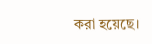করা হয়েছে।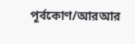পূর্বকোণ/আরআর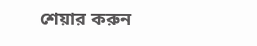শেয়ার করুন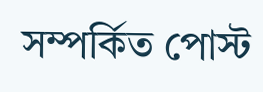সম্পর্কিত পোস্ট